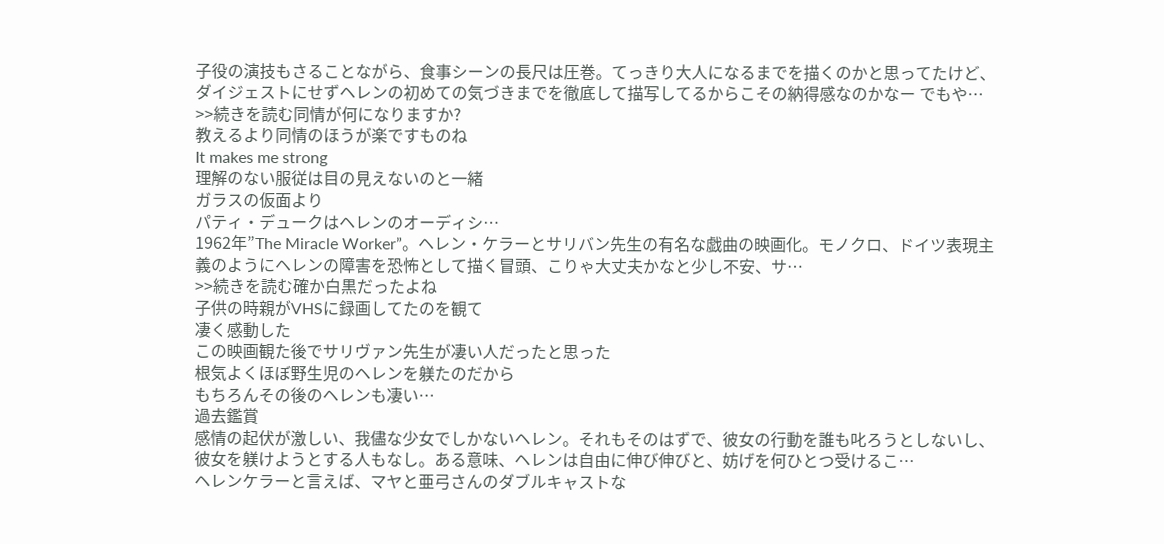子役の演技もさることながら、食事シーンの長尺は圧巻。てっきり大人になるまでを描くのかと思ってたけど、ダイジェストにせずヘレンの初めての気づきまでを徹底して描写してるからこその納得感なのかなー でもや…
>>続きを読む同情が何になりますか?
教えるより同情のほうが楽ですものね
It makes me strong
理解のない服従は目の見えないのと一緒
ガラスの仮面より
パティ・デュークはヘレンのオーディシ…
1962年”The Miracle Worker”。ヘレン・ケラーとサリバン先生の有名な戯曲の映画化。モノクロ、ドイツ表現主義のようにヘレンの障害を恐怖として描く冒頭、こりゃ大丈夫かなと少し不安、サ…
>>続きを読む確か白黒だったよね
子供の時親がVHSに録画してたのを観て
凄く感動した
この映画観た後でサリヴァン先生が凄い人だったと思った
根気よくほぼ野生児のヘレンを躾たのだから
もちろんその後のヘレンも凄い…
過去鑑賞
感情の起伏が激しい、我儘な少女でしかないヘレン。それもそのはずで、彼女の行動を誰も叱ろうとしないし、彼女を躾けようとする人もなし。ある意味、ヘレンは自由に伸び伸びと、妨げを何ひとつ受けるこ…
ヘレンケラーと言えば、マヤと亜弓さんのダブルキャストな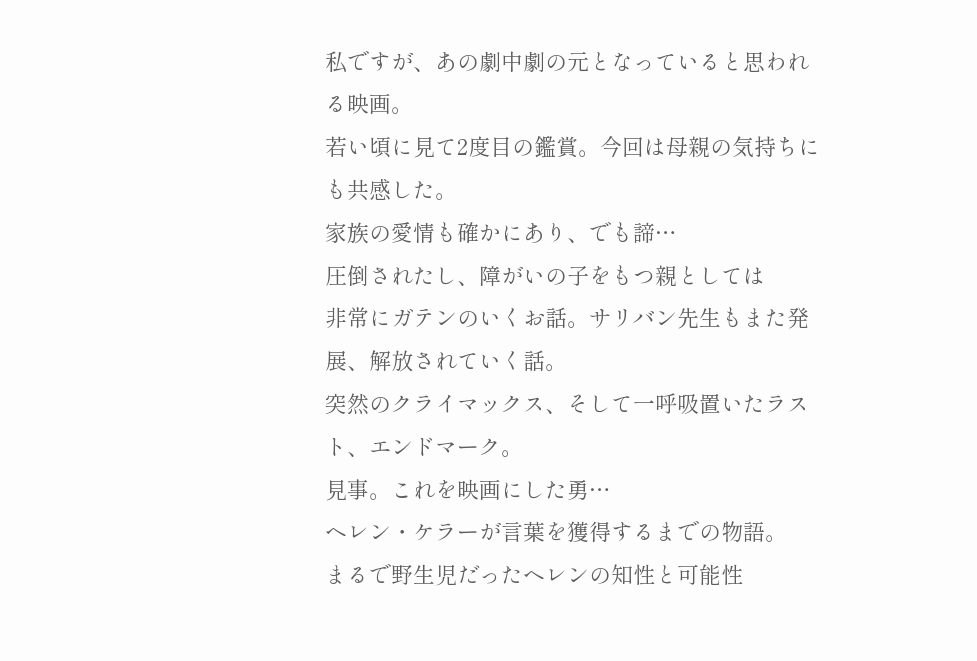私ですが、あの劇中劇の元となっていると思われる映画。
若い頃に見て2度目の鑑賞。今回は母親の気持ちにも共感した。
家族の愛情も確かにあり、でも諦…
圧倒されたし、障がいの子をもつ親としては
非常にガテンのいくお話。サリバン先生もまた発展、解放されていく話。
突然のクライマックス、そして一呼吸置いたラスト、エンドマーク。
見事。これを映画にした勇…
ヘレン・ケラーが言葉を獲得するまでの物語。
まるで野生児だったヘレンの知性と可能性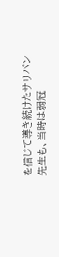を信じて導き続けたサリバン先生も、当時は弱冠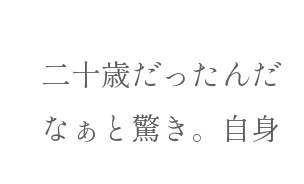二十歳だったんだなぁと驚き。自身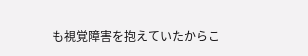も視覚障害を抱えていたからこ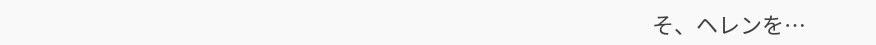そ、ヘレンを…